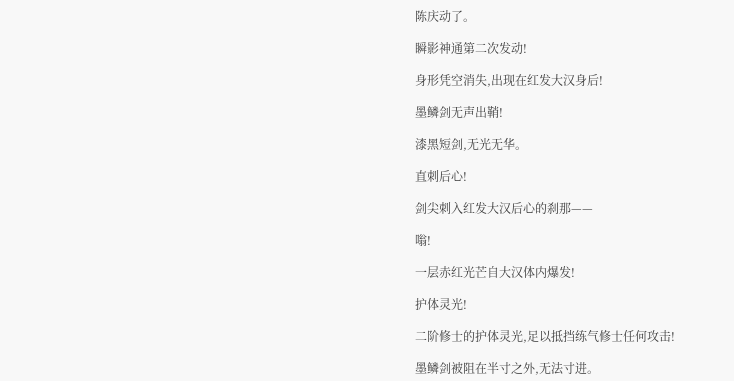陈庆动了。

瞬影神通第二次发动!

身形凭空消失,出现在红发大汉身后!

墨鳞剑无声出鞘!

漆黑短剑,无光无华。

直刺后心!

剑尖刺入红发大汉后心的刹那——

嗡!

一层赤红光芒自大汉体内爆发!

护体灵光!

二阶修士的护体灵光,足以抵挡练气修士任何攻击!

墨鳞剑被阻在半寸之外,无法寸进。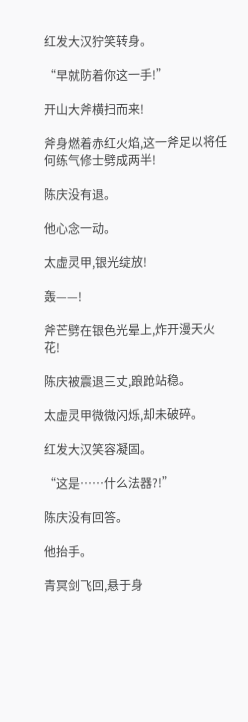红发大汉狞笑转身。

“早就防着你这一手!”

开山大斧横扫而来!

斧身燃着赤红火焰,这一斧足以将任何练气修士劈成两半!

陈庆没有退。

他心念一动。

太虚灵甲,银光绽放!

轰——!

斧芒劈在银色光晕上,炸开漫天火花!

陈庆被震退三丈,踉跄站稳。

太虚灵甲微微闪烁,却未破碎。

红发大汉笑容凝固。

“这是……什么法器?!”

陈庆没有回答。

他抬手。

青冥剑飞回,悬于身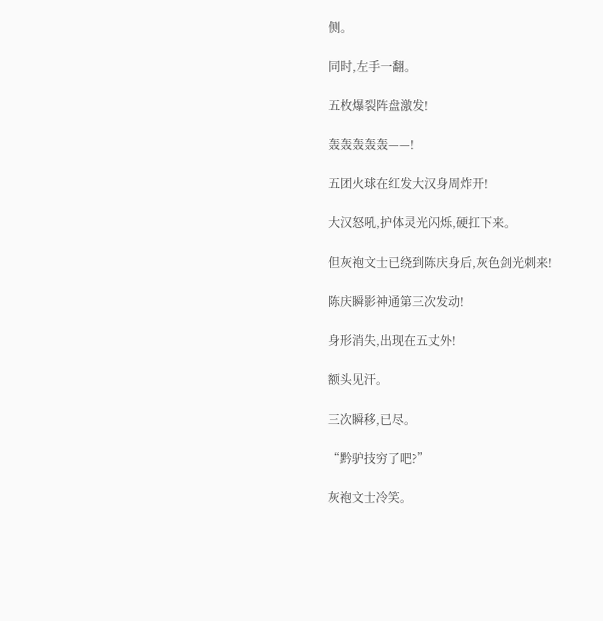侧。

同时,左手一翻。

五枚爆裂阵盘激发!

轰轰轰轰轰——!

五团火球在红发大汉身周炸开!

大汉怒吼,护体灵光闪烁,硬扛下来。

但灰袍文士已绕到陈庆身后,灰色剑光刺来!

陈庆瞬影神通第三次发动!

身形消失,出现在五丈外!

额头见汗。

三次瞬移,已尽。

“黔驴技穷了吧?”

灰袍文士冷笑。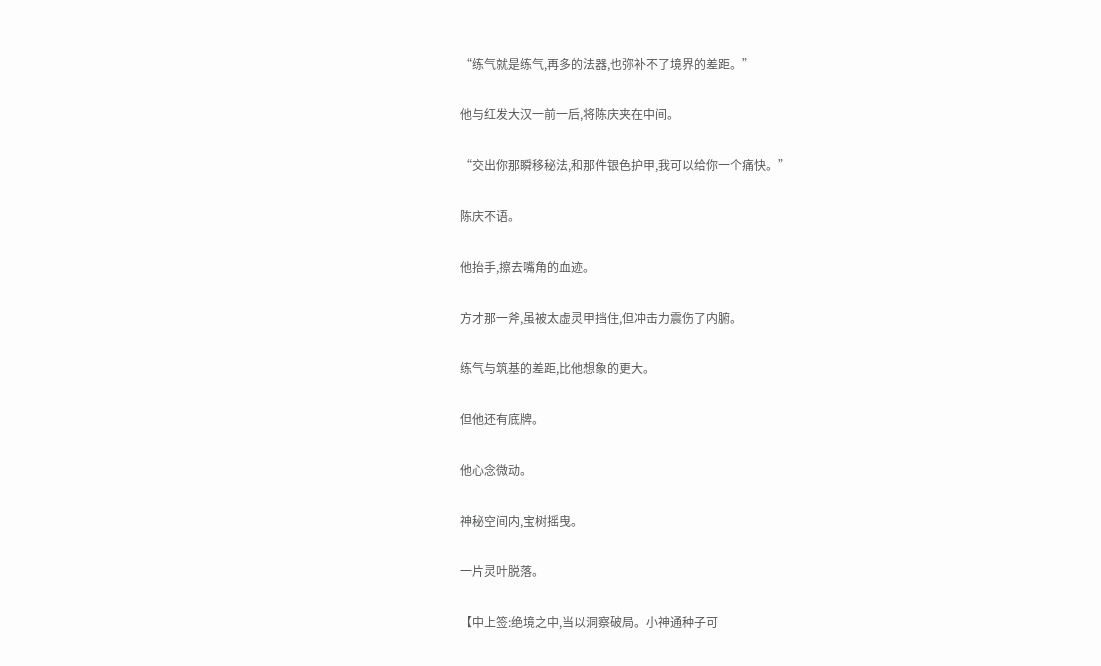“练气就是练气,再多的法器,也弥补不了境界的差距。”

他与红发大汉一前一后,将陈庆夹在中间。

“交出你那瞬移秘法,和那件银色护甲,我可以给你一个痛快。”

陈庆不语。

他抬手,擦去嘴角的血迹。

方才那一斧,虽被太虚灵甲挡住,但冲击力震伤了内腑。

练气与筑基的差距,比他想象的更大。

但他还有底牌。

他心念微动。

神秘空间内,宝树摇曳。

一片灵叶脱落。

【中上签:绝境之中,当以洞察破局。小神通种子可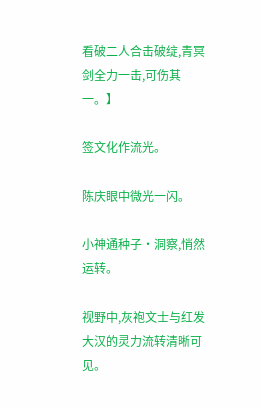看破二人合击破绽,青冥剑全力一击,可伤其一。】

签文化作流光。

陈庆眼中微光一闪。

小神通种子·洞察,悄然运转。

视野中,灰袍文士与红发大汉的灵力流转清晰可见。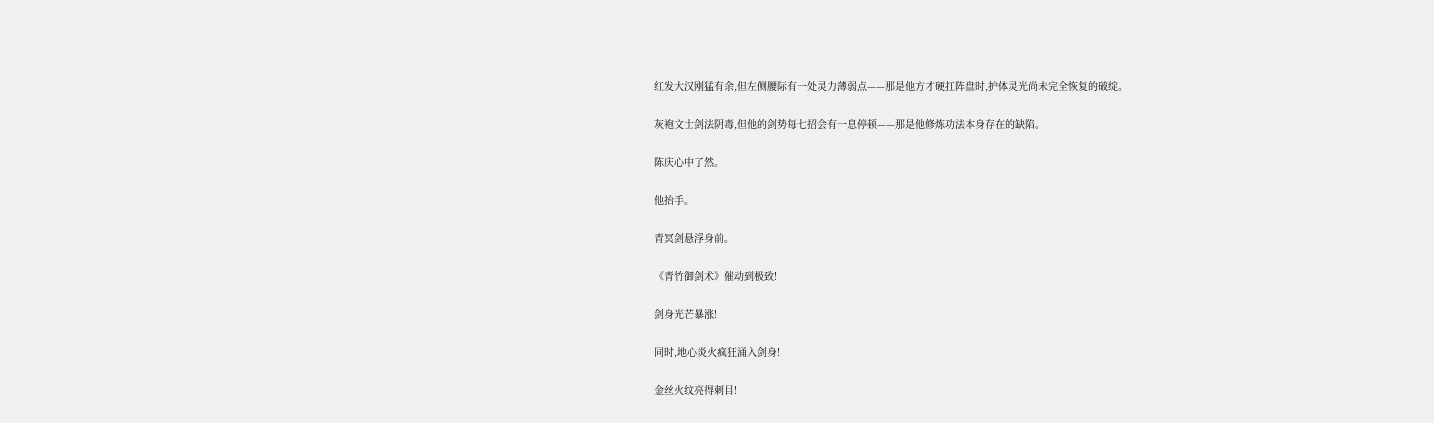红发大汉刚猛有余,但左侧腰际有一处灵力薄弱点——那是他方才硬扛阵盘时,护体灵光尚未完全恢复的破绽。

灰袍文士剑法阴毒,但他的剑势每七招会有一息停顿——那是他修炼功法本身存在的缺陷。

陈庆心中了然。

他抬手。

青冥剑悬浮身前。

《青竹御剑术》催动到极致!

剑身光芒暴涨!

同时,地心炎火疯狂涌入剑身!

金丝火纹亮得刺目!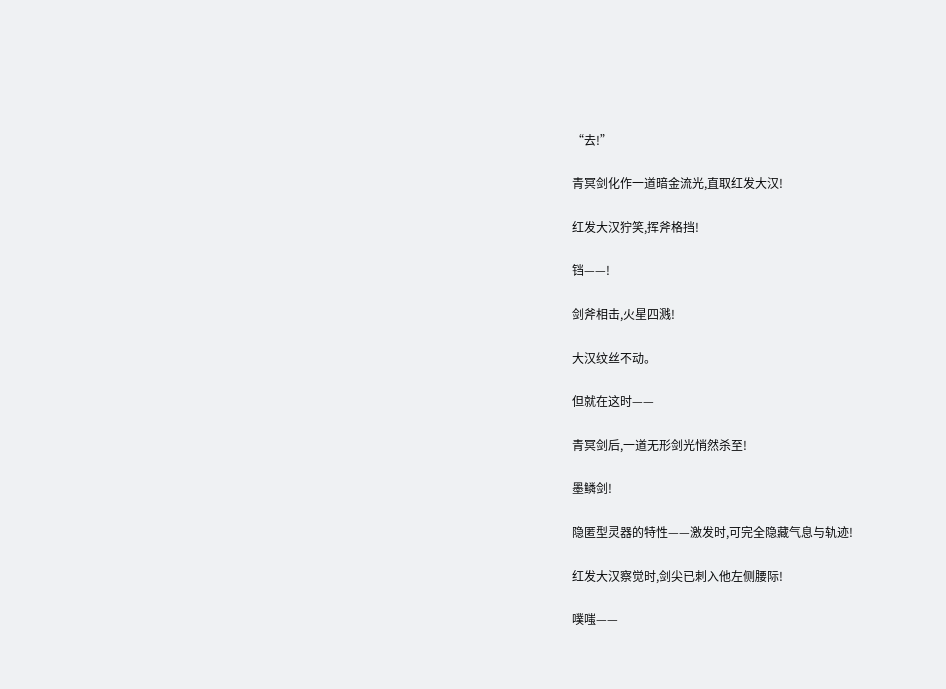“去!”

青冥剑化作一道暗金流光,直取红发大汉!

红发大汉狞笑,挥斧格挡!

铛——!

剑斧相击,火星四溅!

大汉纹丝不动。

但就在这时——

青冥剑后,一道无形剑光悄然杀至!

墨鳞剑!

隐匿型灵器的特性——激发时,可完全隐藏气息与轨迹!

红发大汉察觉时,剑尖已刺入他左侧腰际!

噗嗤——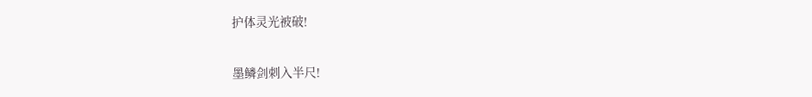护体灵光被破!

墨鳞剑刺入半尺!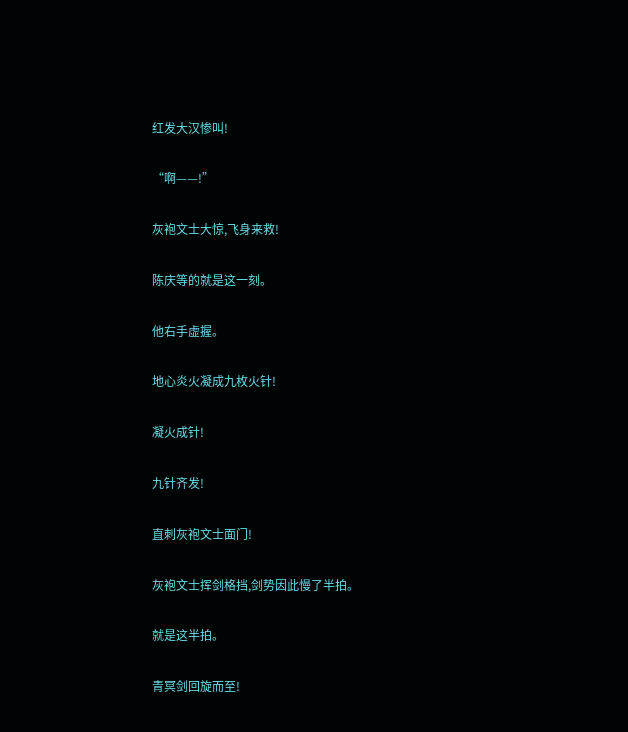红发大汉惨叫!

“啊——!”

灰袍文士大惊,飞身来救!

陈庆等的就是这一刻。

他右手虚握。

地心炎火凝成九枚火针!

凝火成针!

九针齐发!

直刺灰袍文士面门!

灰袍文士挥剑格挡,剑势因此慢了半拍。

就是这半拍。

青冥剑回旋而至!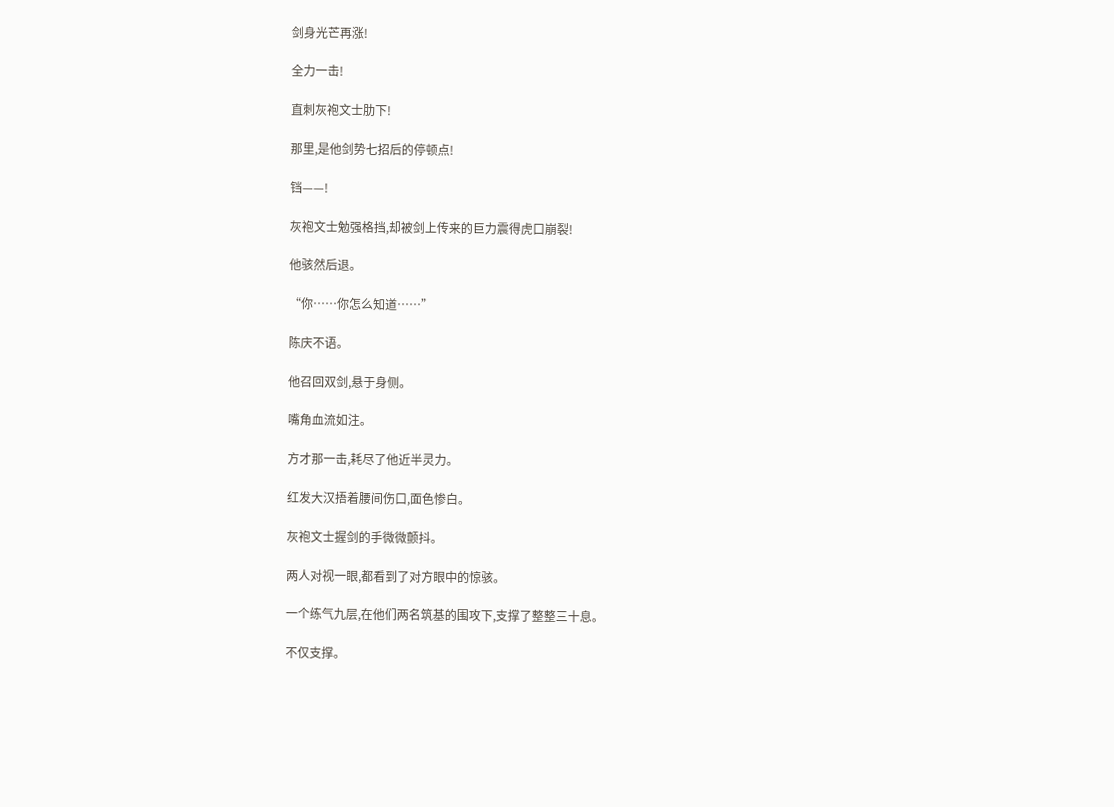剑身光芒再涨!

全力一击!

直刺灰袍文士肋下!

那里,是他剑势七招后的停顿点!

铛——!

灰袍文士勉强格挡,却被剑上传来的巨力震得虎口崩裂!

他骇然后退。

“你……你怎么知道……”

陈庆不语。

他召回双剑,悬于身侧。

嘴角血流如注。

方才那一击,耗尽了他近半灵力。

红发大汉捂着腰间伤口,面色惨白。

灰袍文士握剑的手微微颤抖。

两人对视一眼,都看到了对方眼中的惊骇。

一个练气九层,在他们两名筑基的围攻下,支撑了整整三十息。

不仅支撑。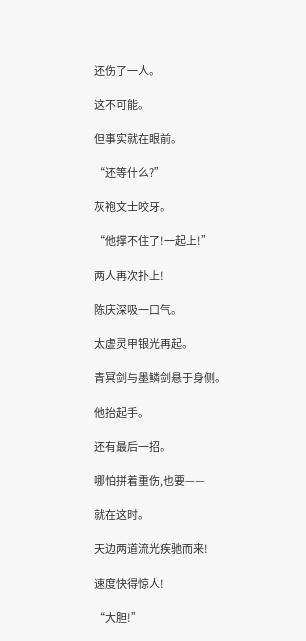还伤了一人。

这不可能。

但事实就在眼前。

“还等什么?”

灰袍文士咬牙。

“他撑不住了!一起上!”

两人再次扑上!

陈庆深吸一口气。

太虚灵甲银光再起。

青冥剑与墨鳞剑悬于身侧。

他抬起手。

还有最后一招。

哪怕拼着重伤,也要——

就在这时。

天边两道流光疾驰而来!

速度快得惊人!

“大胆!”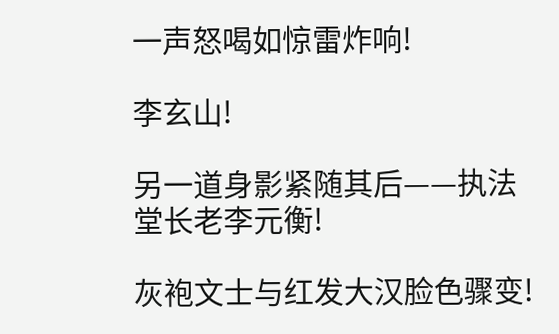一声怒喝如惊雷炸响!

李玄山!

另一道身影紧随其后——执法堂长老李元衡!

灰袍文士与红发大汉脸色骤变!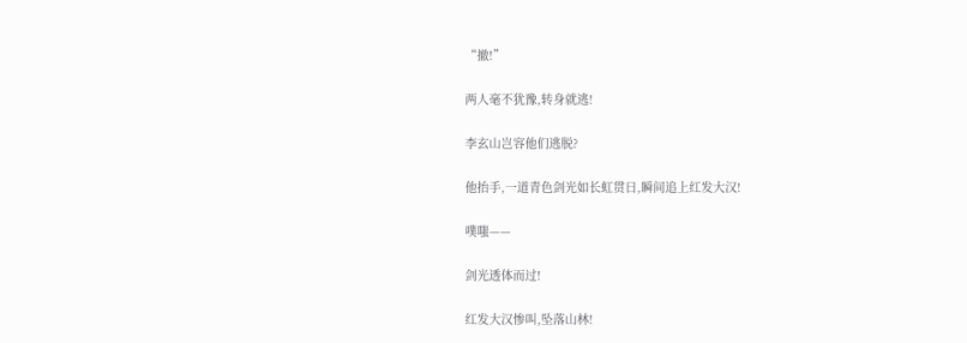“撤!”

两人毫不犹豫,转身就逃!

李玄山岂容他们逃脱?

他抬手,一道青色剑光如长虹贯日,瞬间追上红发大汉!

噗嗤——

剑光透体而过!

红发大汉惨叫,坠落山林!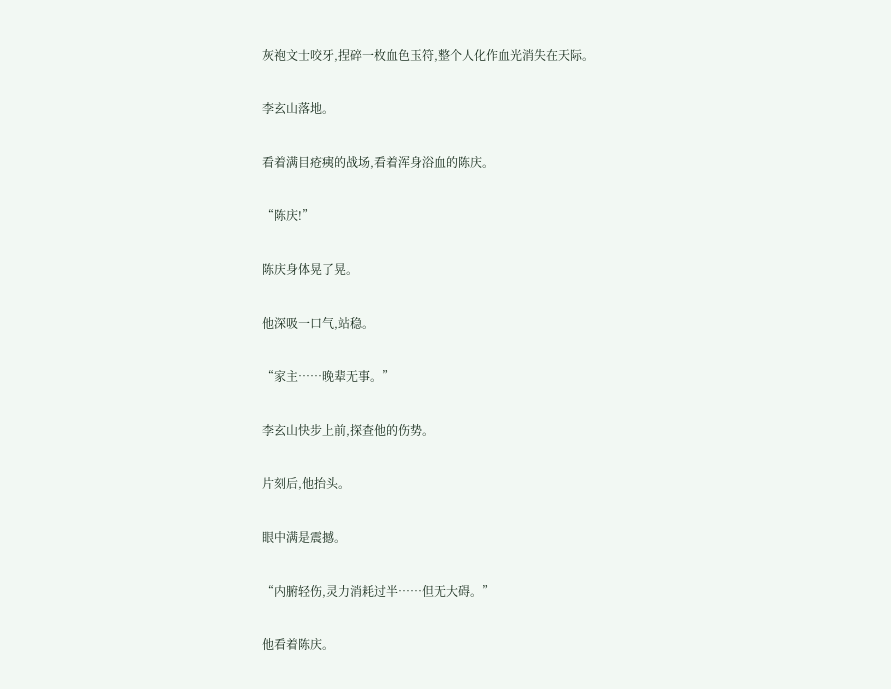灰袍文士咬牙,捏碎一枚血色玉符,整个人化作血光消失在天际。

李玄山落地。

看着满目疮痍的战场,看着浑身浴血的陈庆。

“陈庆!”

陈庆身体晃了晃。

他深吸一口气,站稳。

“家主……晚辈无事。”

李玄山快步上前,探查他的伤势。

片刻后,他抬头。

眼中满是震撼。

“内腑轻伤,灵力消耗过半……但无大碍。”

他看着陈庆。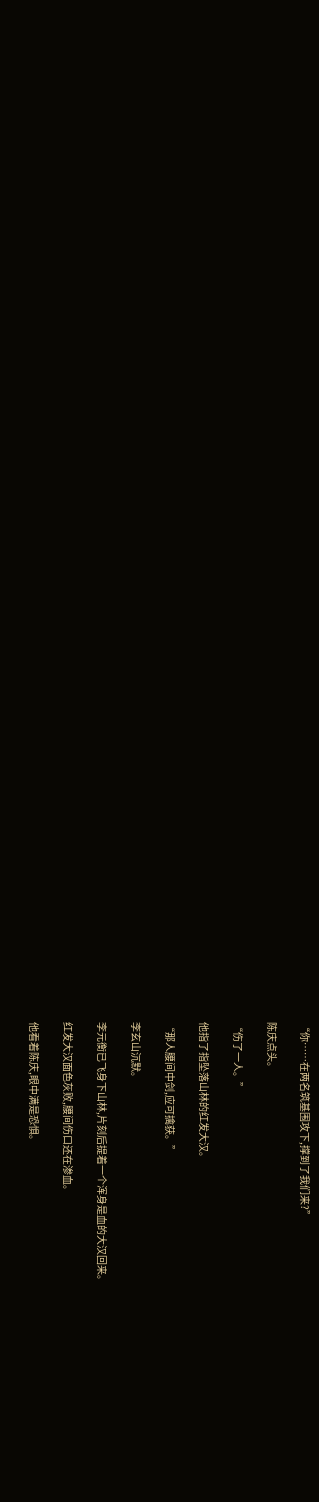“你……在两名筑基围攻下,撑到了我们来?”

陈庆点头。

“伤了一人。”

他指了指坠落山林的红发大汉。

“那人腰间中剑,应可擒获。”

李玄山沉默。

李元衡已飞身下山林,片刻后提着一个浑身是血的大汉回来。

红发大汉面色灰败,腰间伤口还在渗血。

他看着陈庆,眼中满是恐惧。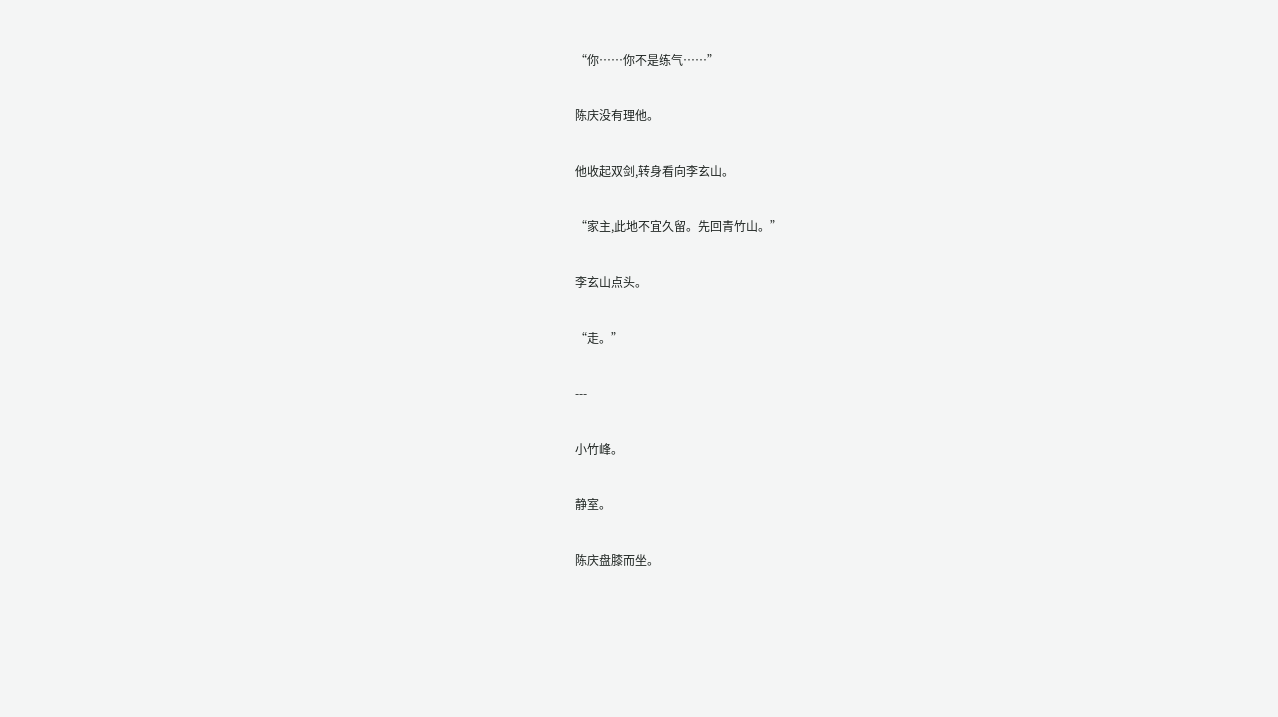“你……你不是练气……”

陈庆没有理他。

他收起双剑,转身看向李玄山。

“家主,此地不宜久留。先回青竹山。”

李玄山点头。

“走。”

---

小竹峰。

静室。

陈庆盘膝而坐。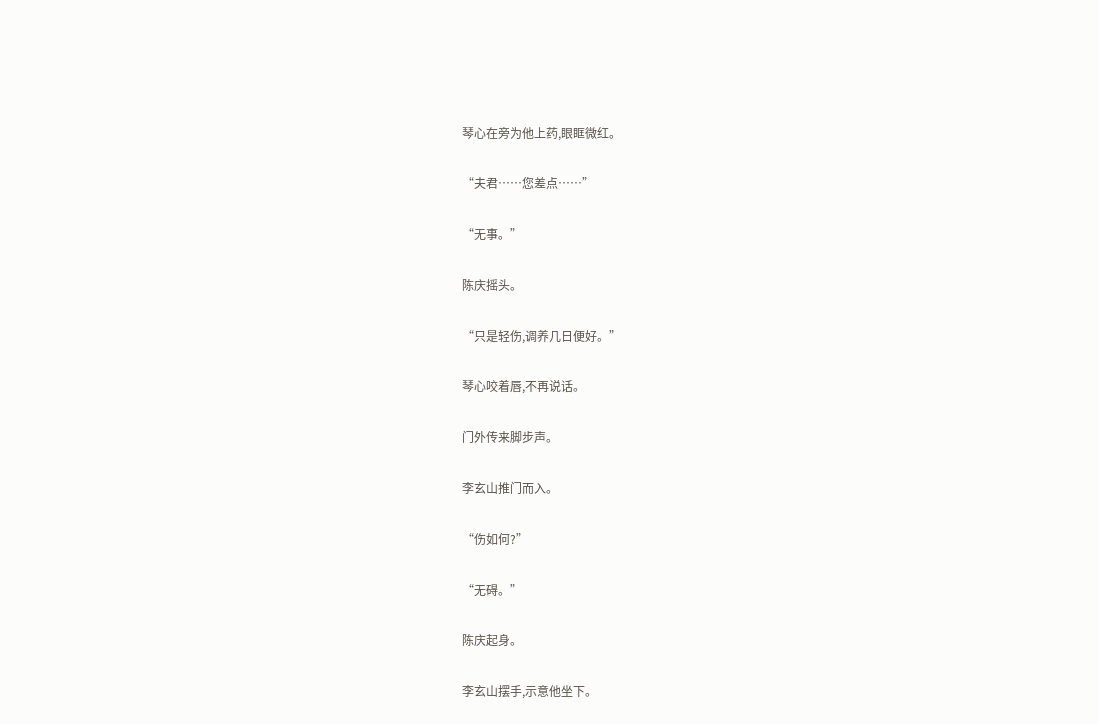琴心在旁为他上药,眼眶微红。

“夫君……您差点……”

“无事。”

陈庆摇头。

“只是轻伤,调养几日便好。”

琴心咬着唇,不再说话。

门外传来脚步声。

李玄山推门而入。

“伤如何?”

“无碍。”

陈庆起身。

李玄山摆手,示意他坐下。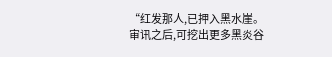“红发那人,已押入黑水崖。审讯之后,可挖出更多黑炎谷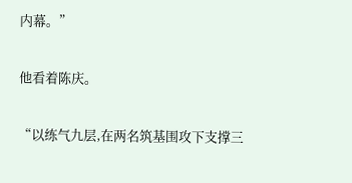内幕。”

他看着陈庆。

“以练气九层,在两名筑基围攻下支撑三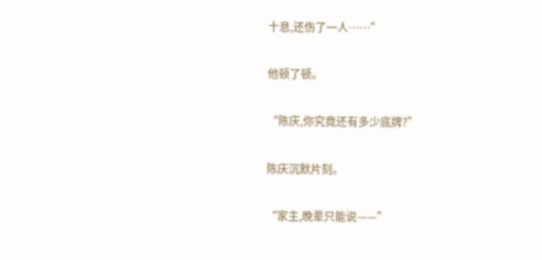十息,还伤了一人……”

他顿了顿。

“陈庆,你究竟还有多少底牌?”

陈庆沉默片刻。

“家主,晚辈只能说——”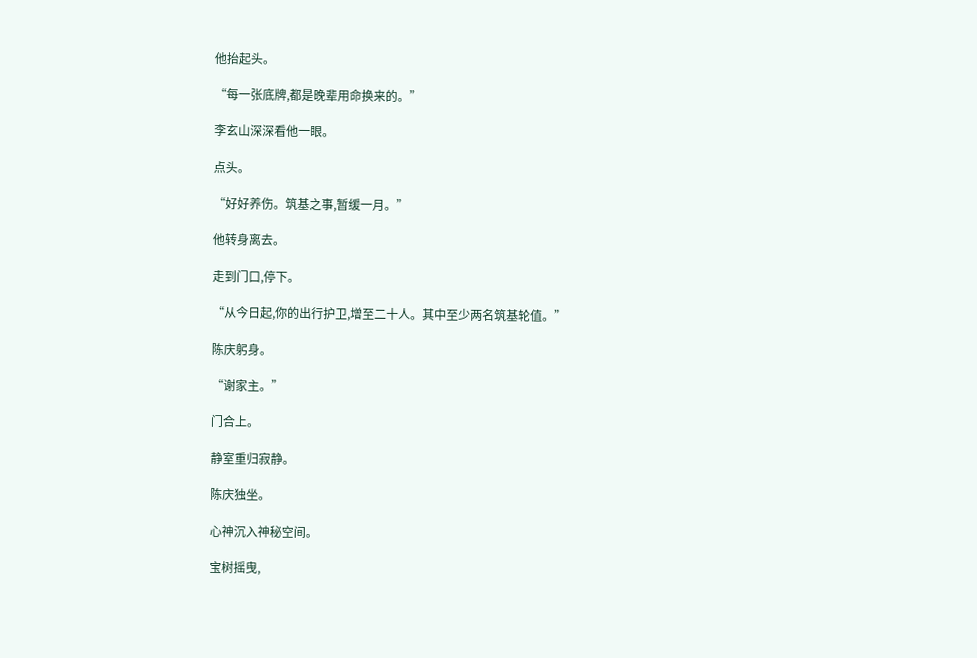他抬起头。

“每一张底牌,都是晚辈用命换来的。”

李玄山深深看他一眼。

点头。

“好好养伤。筑基之事,暂缓一月。”

他转身离去。

走到门口,停下。

“从今日起,你的出行护卫,增至二十人。其中至少两名筑基轮值。”

陈庆躬身。

“谢家主。”

门合上。

静室重归寂静。

陈庆独坐。

心神沉入神秘空间。

宝树摇曳,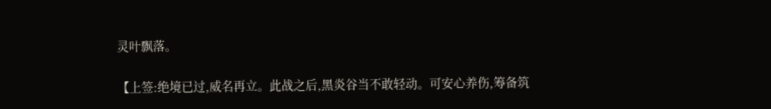灵叶飘落。

【上签:绝境已过,威名再立。此战之后,黑炎谷当不敢轻动。可安心养伤,筹备筑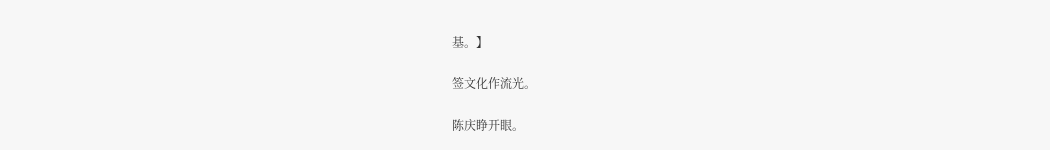基。】

签文化作流光。

陈庆睁开眼。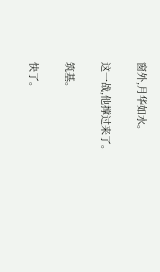窗外,月华如水。

这一战,他撑过来了。

筑基。

快了。